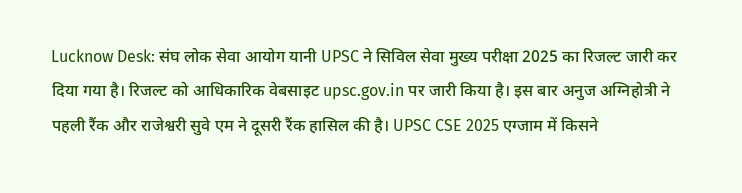Lucknow Desk: संघ लोक सेवा आयोग यानी UPSC ने सिविल सेवा मुख्य परीक्षा 2025 का रिजल्ट जारी कर दिया गया है। रिजल्ट को आधिकारिक वेबसाइट upsc.gov.in पर जारी किया है। इस बार अनुज अग्निहोत्री ने पहली रैंक और राजेश्वरी सुवे एम ने दूसरी रैंक हासिल की है। UPSC CSE 2025 एग्जाम में किसने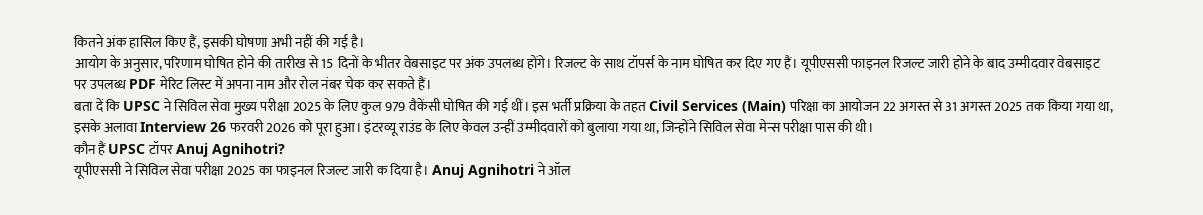कितने अंक हासिल किए हैं, इसकी घोषणा अभी नहीं की गई है।
आयोग के अनुसार, परिणाम घोषित होने की तारीख से 15 दिनों के भीतर वेबसाइट पर अंक उपलब्ध होंगे। रिजल्ट के साथ टॉपर्स के नाम घोषित कर दिए गए हैं। यूपीएससी फाइनल रिजल्ट जारी होने के बाद उम्मीदवार वेबसाइट पर उपलब्ध PDF मेरिट लिस्ट में अपना नाम और रोल नंबर चेक कर सकते हैं।
बता दें कि UPSC ने सिविल सेवा मुख्य परीक्षा 2025 के लिए कुल 979 वैकेंसी घोषित की गई थीं। इस भर्ती प्रक्रिया के तहत Civil Services (Main) परिक्षा का आयोजन 22 अगस्त से 31 अगस्त 2025 तक किया गया था, इसके अलावा Interview 26 फरवरी 2026 को पूरा हुआ। इंटरव्यू राउंड के लिए केवल उन्हीं उम्मीदवारों को बुलाया गया था, जिन्होंने सिविल सेवा मेन्स परीक्षा पास की थी।
कौन हैं UPSC टॉपर Anuj Agnihotri?
यूपीएससी ने सिविल सेवा परीक्षा 2025 का फाइनल रिजल्ट जारी क दिया है। Anuj Agnihotri ने ऑल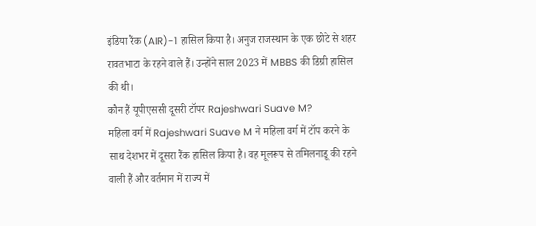इंडिया रैंक (AIR)-1 हासिल किया है। अनुज राजस्थान के एक छोटे से शहर रावतभाटा के रहने वाले हैं। उन्होंने साल 2023 में MBBS की डिग्री हासिल की थी।
कौन हैं यूपीएससी दूसरी टॉपर Rajeshwari Suave M?
महिला वर्ग में Rajeshwari Suave M ने महिला वर्ग में टॉप करने के साथ देशभर में दूसरा रैंक हासिल किया है। वह मूलरूप से तमिलनाडू की रहने वाली हैं और वर्तमान में राज्य में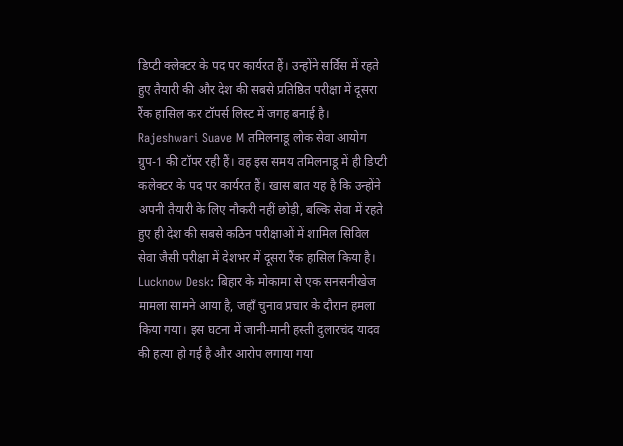डिप्टी क्लेक्टर के पद पर कार्यरत हैं। उन्होंने सर्विस में रहते हुए तैयारी की और देश की सबसे प्रतिष्ठित परीक्षा में दूसरा रैंक हासिल कर टॉपर्स लिस्ट में जगह बनाई है।
Rajeshwari Suave M तमिलनाडू लोक सेवा आयोग ग्रुप-1 की टॉपर रही हैं। वह इस समय तमिलनाडू में ही डिप्टी कलेक्टर के पद पर कार्यरत हैं। खास बात यह है कि उन्होंने अपनी तैयारी के लिए नौकरी नहीं छोड़ी, बल्कि सेवा में रहते हुए ही देश की सबसे कठिन परीक्षाओं में शामिल सिविल सेवा जैसी परीक्षा में देशभर में दूसरा रैंक हासिल किया है।
Lucknow Desk: बिहार के मोकामा से एक सनसनीखेज मामला सामने आया है, जहाँ चुनाव प्रचार के दौरान हमला किया गया। इस घटना में जानी-मानी हस्ती दुलारचंद यादव की हत्या हो गई है और आरोप लगाया गया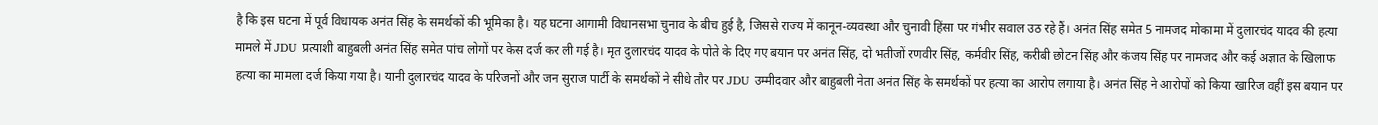है कि इस घटना में पूर्व विधायक अनंत सिंह के समर्थकों की भूमिका है। यह घटना आगामी विधानसभा चुनाव के बीच हुई है, जिससे राज्य में कानून-व्यवस्था और चुनावी हिंसा पर गंभीर सवाल उठ रहे हैं। अनंत सिंह समेत 5 नामजद मोकामा में दुलारचंद यादव की हत्या मामले में JDU प्रत्याशी बाहुबली अनंत सिंह समेत पांच लोगों पर केस दर्ज कर ली गई है। मृत दुलारचंद यादव के पोते के दिए गए बयान पर अनंत सिंह, दो भतीजों रणवीर सिंह, कर्मवीर सिंह, करीबी छोटन सिंह और कंजय सिंह पर नामजद और कई अज्ञात के खिलाफ हत्या का मामला दर्ज किया गया है। यानी दुलारचंद यादव के परिजनों और जन सुराज पार्टी के समर्थकों ने सीधे तौर पर JDU उम्मीदवार और बाहुबली नेता अनंत सिंह के समर्थकों पर हत्या का आरोप लगाया है। अनंत सिंह ने आरोपों को किया खारिज वहीं इस बयान पर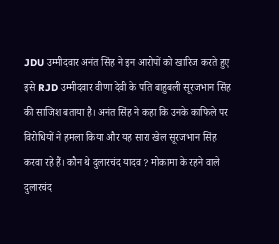JDU उम्मीदवार अनंत सिंह ने इन आरोपों को खारिज करते हुए इसे RJD उम्मीदवार वीणा देवी के पति बाहुबली सूरजभान सिंह की साजिश बताया है। अनंत सिंह ने कहा कि उनके काफिले पर विरोधियों ने हमला किया और यह सारा खेल सूरजभान सिंह करवा रहे हैं। कौन थे दुलारचंद यादव ? मोकामा के रहने वाले दुलारचंद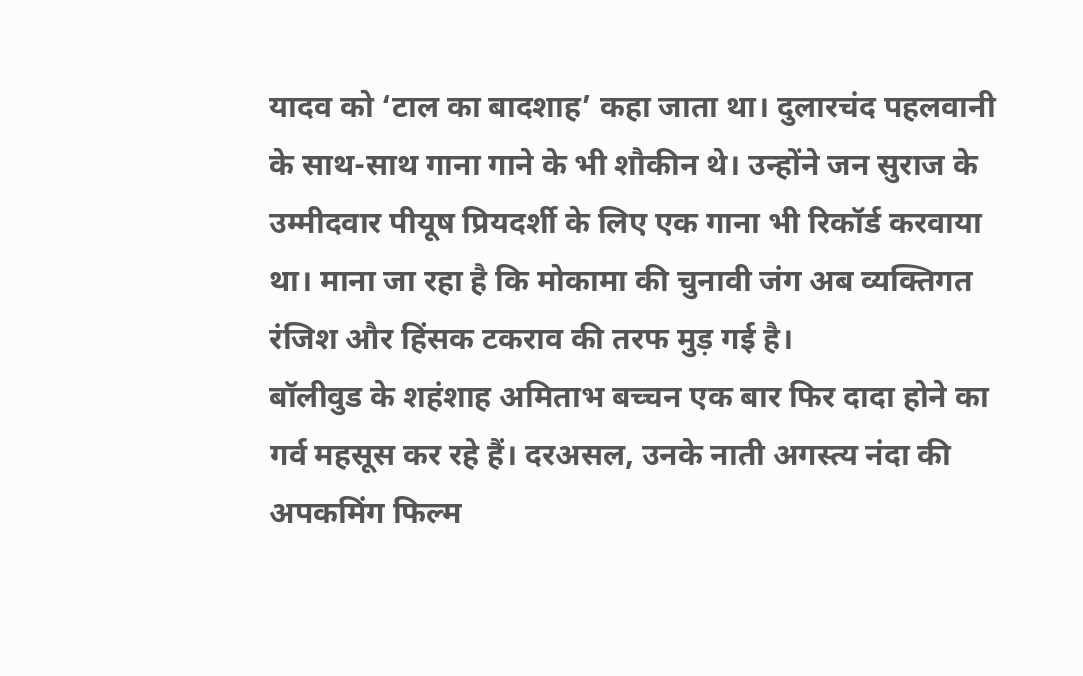यादव को ‘टाल का बादशाह’ कहा जाता था। दुलारचंद पहलवानी के साथ-साथ गाना गाने के भी शौकीन थे। उन्होंने जन सुराज के उम्मीदवार पीयूष प्रियदर्शी के लिए एक गाना भी रिकॉर्ड करवाया था। माना जा रहा है कि मोकामा की चुनावी जंग अब व्यक्तिगत रंजिश और हिंसक टकराव की तरफ मुड़ गई है।
बॉलीवुड के शहंशाह अमिताभ बच्चन एक बार फिर दादा होने का गर्व महसूस कर रहे हैं। दरअसल, उनके नाती अगस्त्य नंदा की अपकमिंग फिल्म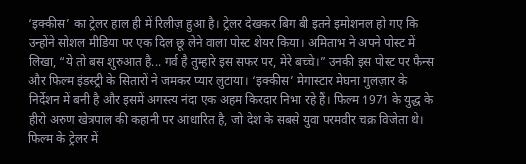‘इक्कीस’ का ट्रेलर हाल ही में रिलीज़ हुआ है। ट्रेलर देखकर बिग बी इतने इमोशनल हो गए कि उन्होंने सोशल मीडिया पर एक दिल छू लेने वाला पोस्ट शेयर किया। अमिताभ ने अपने पोस्ट में लिखा, “ये तो बस शुरुआत है... गर्व है तुम्हारे इस सफर पर, मेरे बच्चे।” उनकी इस पोस्ट पर फैन्स और फिल्म इंडस्ट्री के सितारों ने जमकर प्यार लुटाया। ‘इक्कीस’ मेगास्टार मेघना गुलज़ार के निर्देशन में बनी है और इसमें अगस्त्य नंदा एक अहम किरदार निभा रहे हैं। फिल्म 1971 के युद्ध के हीरो अरुण खेत्रपाल की कहानी पर आधारित है, जो देश के सबसे युवा परमवीर चक्र विजेता थे। फिल्म के ट्रेलर में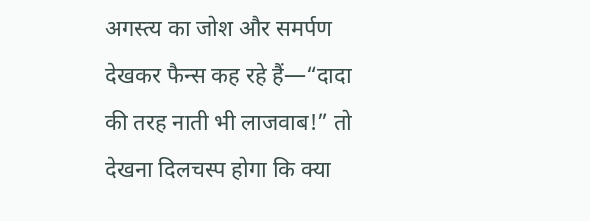अगस्त्य का जोश और समर्पण देखकर फैन्स कह रहे हैं—“दादा की तरह नाती भी लाजवाब!” तो देखना दिलचस्प होगा कि क्या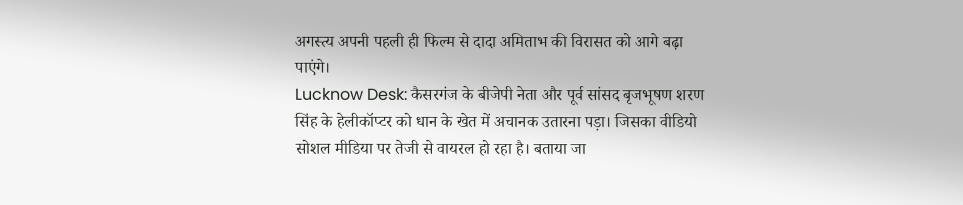अगस्त्य अपनी पहली ही फिल्म से दादा अमिताभ की विरासत को आगे बढ़ा पाएंगे।
Lucknow Desk: कैसरगंज के बीजेपी नेता और पूर्व सांसद बृजभूषण शरण सिंह के हेलीकॉप्टर को धान के खेत में अचानक उतारना पड़ा। जिसका वीडियो सोशल मीडिया पर तेजी से वायरल हो रहा है। बताया जा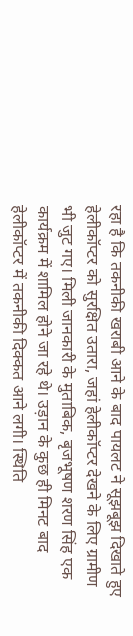रहा है कि तकनीकी खराबी आने के बाद पायलट ने सूझबूझ दिखाते हुए हेलीकॉप्टर को सुरक्षित उतारा, जहां हेलीकॉप्टर देखने के लिए ग्रामीण भी जुट गए। मिली जानकारी के मुताबिक, बृजभूषण शरण सिंह एक कार्यक्रम में शामिल होने जा रहे थे। उड़ान के कुछ ही मिनट बाद हेलीकॉप्टर में तकनीकी दिक्कत आने लगी। स्थिति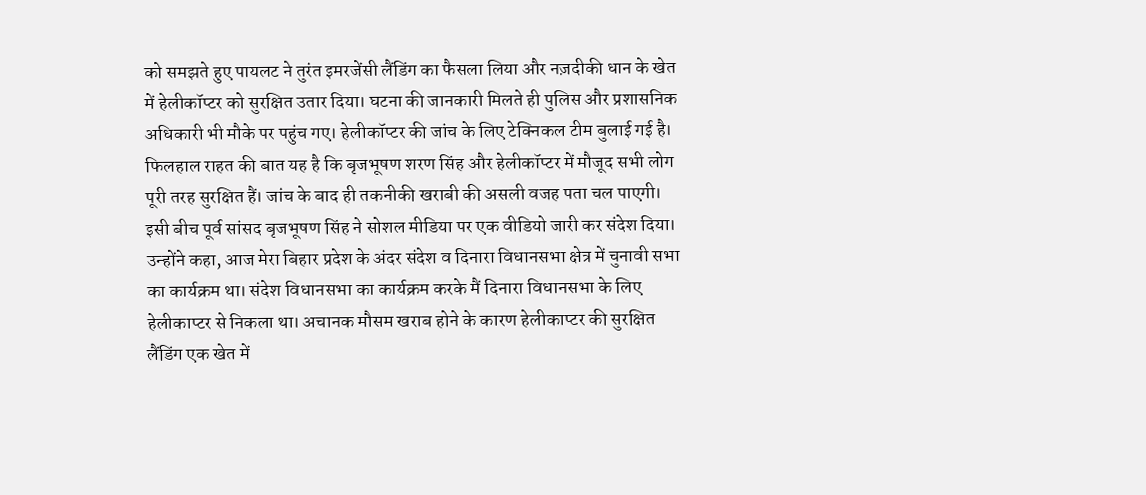को समझते हुए पायलट ने तुरंत इमरजेंसी लैंडिंग का फैसला लिया और नज़दीकी धान के खेत में हेलीकॉप्टर को सुरक्षित उतार दिया। घटना की जानकारी मिलते ही पुलिस और प्रशासनिक अधिकारी भी मौके पर पहुंच गए। हेलीकॉप्टर की जांच के लिए टेक्निकल टीम बुलाई गई है। फिलहाल राहत की बात यह है कि बृजभूषण शरण सिंह और हेलीकॉप्टर में मौजूद सभी लोग पूरी तरह सुरक्षित हैं। जांच के बाद ही तकनीकी खराबी की असली वजह पता चल पाएगी। इसी बीच पूर्व सांसद बृजभूषण सिंह ने सोशल मीडिया पर एक वीडियो जारी कर संदेश दिया। उन्होंने कहा, आज मेरा बिहार प्रदेश के अंदर संदेश व दिनारा विधानसभा क्षेत्र में चुनावी सभा का कार्यक्रम था। संदेश विधानसभा का कार्यक्रम करके मैं दिनारा विधानसभा के लिए हेलीकाप्टर से निकला था। अचानक मौसम खराब होने के कारण हेलीकाप्टर की सुरक्षित लैंडिंग एक खेत में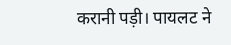करानी पड़ी। पायलट ने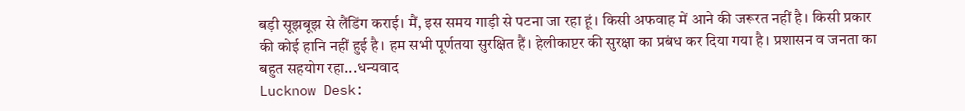बड़ी सूझबूझ से लैंडिंग कराई। मैं, इस समय गाड़ी से पटना जा रहा हूं। किसी अफवाह में आने की जरूरत नहीं है। किसी प्रकार की कोई हानि नहीं हुई है। हम सभी पूर्णतया सुरक्षित हैं। हेलीकाप्टर की सुरक्षा का प्रबंध कर दिया गया है। प्रशासन व जनता का बहुत सहयोग रहा...धन्यवाद
Lucknow Desk: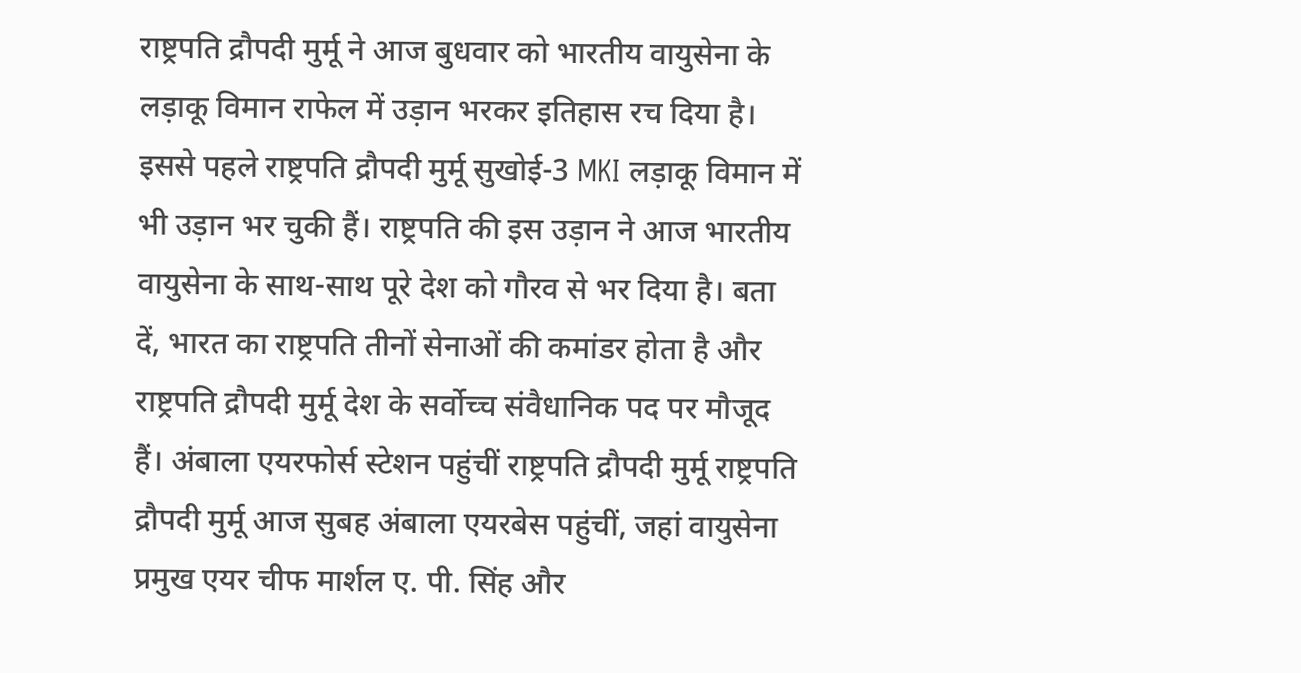राष्ट्रपति द्रौपदी मुर्मू ने आज बुधवार को भारतीय वायुसेना के लड़ाकू विमान राफेल में उड़ान भरकर इतिहास रच दिया है। इससे पहले राष्ट्रपति द्रौपदी मुर्मू सुखोई-3 MKI लड़ाकू विमान में भी उड़ान भर चुकी हैं। राष्ट्रपति की इस उड़ान ने आज भारतीय वायुसेना के साथ-साथ पूरे देश को गौरव से भर दिया है। बता दें, भारत का राष्ट्रपति तीनों सेनाओं की कमांडर होता है और राष्ट्रपति द्रौपदी मुर्मू देश के सर्वोच्च संवैधानिक पद पर मौजूद हैं। अंबाला एयरफोर्स स्टेशन पहुंचीं राष्ट्रपति द्रौपदी मुर्मू राष्ट्रपति द्रौपदी मुर्मू आज सुबह अंबाला एयरबेस पहुंचीं, जहां वायुसेना प्रमुख एयर चीफ मार्शल ए. पी. सिंह और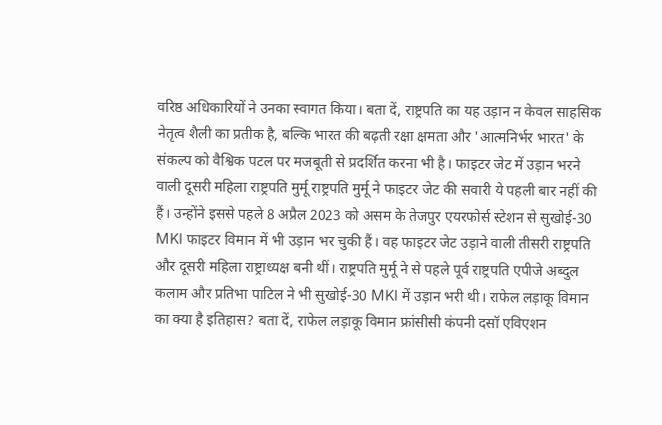वरिष्ठ अधिकारियों ने उनका स्वागत किया। बता दें, राष्ट्रपति का यह उड़ान न केवल साहसिक नेतृत्व शैली का प्रतीक है, बल्कि भारत की बढ़ती रक्षा क्षमता और 'आत्मनिर्भर भारत' के संकल्प को वैश्विक पटल पर मजबूती से प्रदर्शित करना भी है। फाइटर जेट में उड़ान भरने वाली दूसरी महिला राष्ट्रपति मुर्मू राष्ट्रपति मुर्मू ने फाइटर जेट की सवारी ये पहली बार नहीं की हैं। उन्होंने इससे पहले 8 अप्रैल 2023 को असम के तेजपुर एयरफोर्स स्टेशन से सुखोई-30 MKI फाइटर विमान में भी उड़ान भर चुकी हैं। वह फाइटर जेट उड़ाने वाली तीसरी राष्ट्रपति और दूसरी महिला राष्ट्राध्यक्ष बनी थीं। राष्ट्रपति मुर्मू ने से पहले पूर्व राष्ट्रपति एपीजे अब्दुल कलाम और प्रतिभा पाटिल ने भी सुखोई-30 MKI में उड़ान भरी थी। राफेल लड़ाकू विमान का क्या है इतिहास? बता दें, राफेल लड़ाकू विमान फ्रांसीसी कंपनी दसॉ एविएशन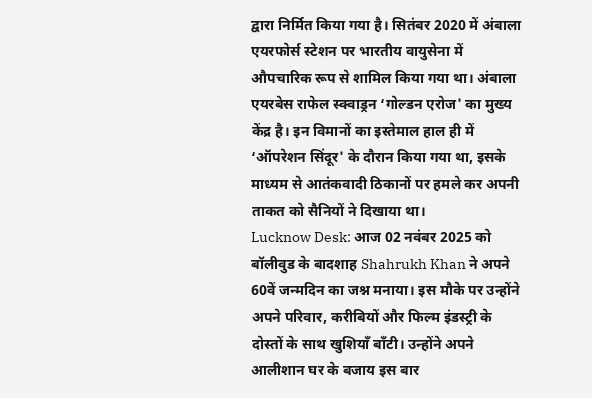द्वारा निर्मित किया गया है। सितंबर 2020 में अंबाला एयरफोर्स स्टेशन पर भारतीय वायुसेना में औपचारिक रूप से शामिल किया गया था। अंबाला एयरबेस राफेल स्क्वाड्रन ‘गोल्डन एरोज' का मुख्य केंद्र है। इन विमानों का इस्तेमाल हाल ही में ‘ऑपरेशन सिंदूर' के दौरान किया गया था, इसके माध्यम से आतंकवादी ठिकानों पर हमले कर अपनी ताकत को सैनियों ने दिखाया था।
Lucknow Desk: आज 02 नवंबर 2025 को बॉलीवुड के बादशाह Shahrukh Khan ने अपने 60वें जन्मदिन का जश्न मनाया। इस मौके पर उन्होंने अपने परिवार, करीबियों और फिल्म इंडस्ट्री के दोस्तों के साथ खुशियाँ बाँटी। उन्होंने अपने आलीशान घर के बजाय इस बार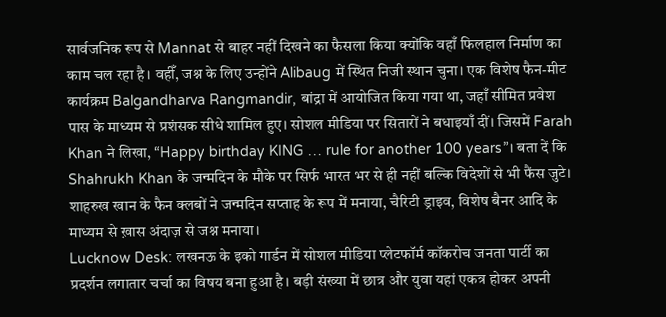सार्वजनिक रूप से Mannat से बाहर नहीं दिखने का फैसला किया क्योंकि वहाँ फिलहाल निर्माण का काम चल रहा है। वहीँ, जश्न के लिए उन्होंने Alibaug में स्थित निजी स्थान चुना। एक विशेष फैन-मीट कार्यक्रम Balgandharva Rangmandir, बांद्रा में आयोजित किया गया था, जहाँ सीमित प्रवेश पास के माध्यम से प्रशंसक सीधे शामिल हुए। सोशल मीडिया पर सितारों ने बधाइयाँ दीं। जिसमें Farah Khan ने लिखा, “Happy birthday KING … rule for another 100 years”। बता दें कि Shahrukh Khan के जन्मदिन के मौके पर सिर्फ भारत भर से ही नहीं बल्कि विदेशों से भी फैंस जुटे। शाहरुख खान के फैन क्लबों ने जन्मदिन सप्ताह के रूप में मनाया, चैरिटी ड्राइव, विशेष बैनर आदि के माध्यम से ख़ास अंदाज़ से जश्न मनाया।
Lucknow Desk: लखनऊ के इको गार्डन में सोशल मीडिया प्लेटफॉर्म कॉकरोच जनता पार्टी का प्रदर्शन लगातार चर्चा का विषय बना हुआ है। बड़ी संख्या में छात्र और युवा यहां एकत्र होकर अपनी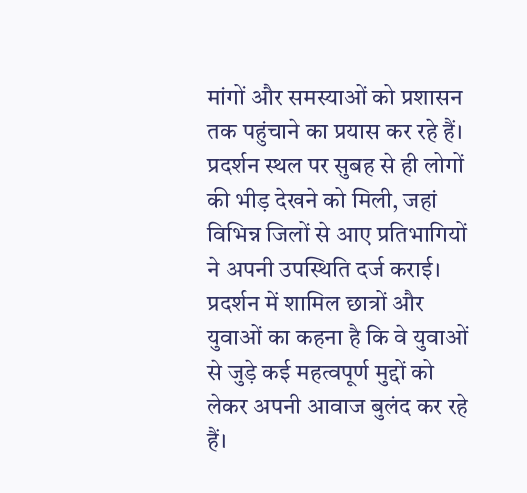मांगों और समस्याओं को प्रशासन तक पहुंचाने का प्रयास कर रहे हैं। प्रदर्शन स्थल पर सुबह से ही लोगों की भीड़ देखने को मिली, जहां विभिन्न जिलों से आए प्रतिभागियों ने अपनी उपस्थिति दर्ज कराई। प्रदर्शन में शामिल छात्रों और युवाओं का कहना है कि वे युवाओं से जुड़े कई महत्वपूर्ण मुद्दों को लेकर अपनी आवाज बुलंद कर रहे हैं।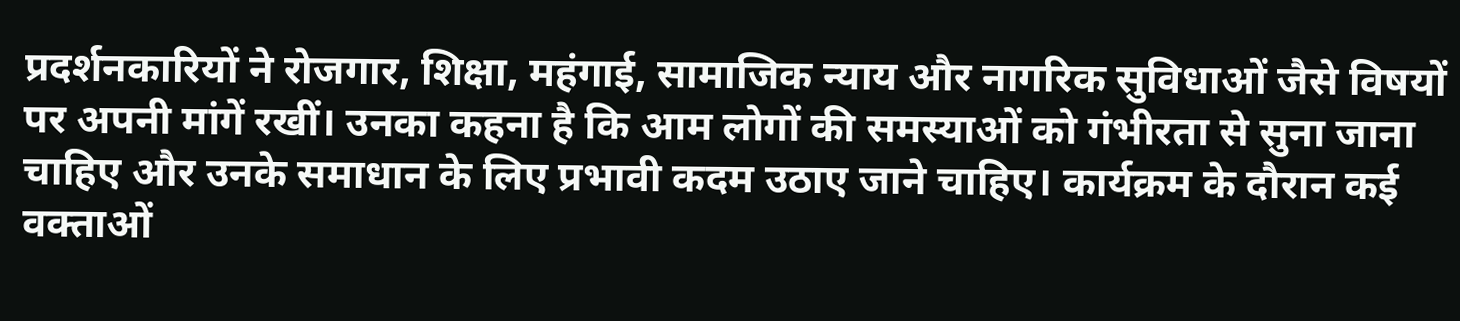प्रदर्शनकारियों ने रोजगार, शिक्षा, महंगाई, सामाजिक न्याय और नागरिक सुविधाओं जैसे विषयों पर अपनी मांगें रखीं। उनका कहना है कि आम लोगों की समस्याओं को गंभीरता से सुना जाना चाहिए और उनके समाधान के लिए प्रभावी कदम उठाए जाने चाहिए। कार्यक्रम के दौरान कई वक्ताओं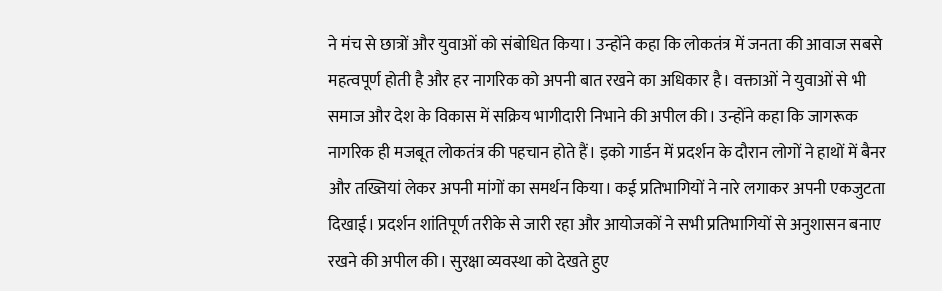ने मंच से छात्रों और युवाओं को संबोधित किया। उन्होंने कहा कि लोकतंत्र में जनता की आवाज सबसे महत्वपूर्ण होती है और हर नागरिक को अपनी बात रखने का अधिकार है। वक्ताओं ने युवाओं से भी समाज और देश के विकास में सक्रिय भागीदारी निभाने की अपील की। उन्होंने कहा कि जागरूक नागरिक ही मजबूत लोकतंत्र की पहचान होते हैं। इको गार्डन में प्रदर्शन के दौरान लोगों ने हाथों में बैनर और तख्तियां लेकर अपनी मांगों का समर्थन किया। कई प्रतिभागियों ने नारे लगाकर अपनी एकजुटता दिखाई। प्रदर्शन शांतिपूर्ण तरीके से जारी रहा और आयोजकों ने सभी प्रतिभागियों से अनुशासन बनाए रखने की अपील की। सुरक्षा व्यवस्था को देखते हुए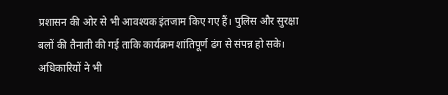प्रशासन की ओर से भी आवश्यक इंतजाम किए गए हैं। पुलिस और सुरक्षा बलों की तैनाती की गई ताकि कार्यक्रम शांतिपूर्ण ढंग से संपन्न हो सके। अधिकारियों ने भी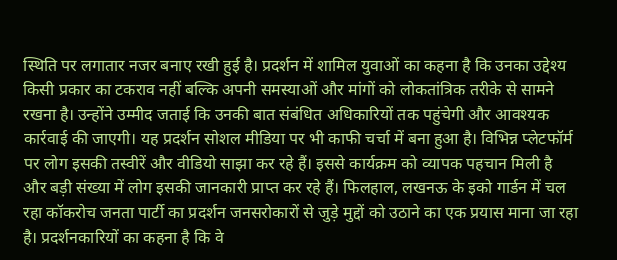स्थिति पर लगातार नजर बनाए रखी हुई है। प्रदर्शन में शामिल युवाओं का कहना है कि उनका उद्देश्य किसी प्रकार का टकराव नहीं बल्कि अपनी समस्याओं और मांगों को लोकतांत्रिक तरीके से सामने रखना है। उन्होंने उम्मीद जताई कि उनकी बात संबंधित अधिकारियों तक पहुंचेगी और आवश्यक कार्रवाई की जाएगी। यह प्रदर्शन सोशल मीडिया पर भी काफी चर्चा में बना हुआ है। विभिन्न प्लेटफॉर्म पर लोग इसकी तस्वीरें और वीडियो साझा कर रहे हैं। इससे कार्यक्रम को व्यापक पहचान मिली है और बड़ी संख्या में लोग इसकी जानकारी प्राप्त कर रहे हैं। फिलहाल, लखनऊ के इको गार्डन में चल रहा कॉकरोच जनता पार्टी का प्रदर्शन जनसरोकारों से जुड़े मुद्दों को उठाने का एक प्रयास माना जा रहा है। प्रदर्शनकारियों का कहना है कि वे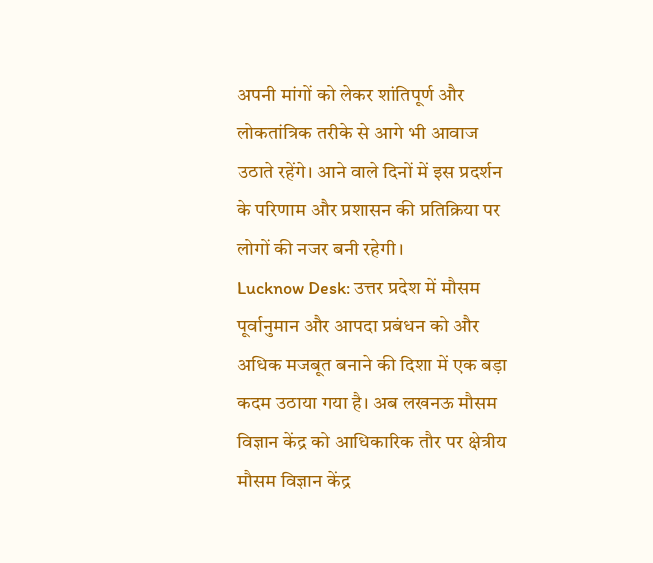अपनी मांगों को लेकर शांतिपूर्ण और लोकतांत्रिक तरीके से आगे भी आवाज उठाते रहेंगे। आने वाले दिनों में इस प्रदर्शन के परिणाम और प्रशासन की प्रतिक्रिया पर लोगों की नजर बनी रहेगी।
Lucknow Desk: उत्तर प्रदेश में मौसम पूर्वानुमान और आपदा प्रबंधन को और अधिक मजबूत बनाने की दिशा में एक बड़ा कदम उठाया गया है। अब लखनऊ मौसम विज्ञान केंद्र को आधिकारिक तौर पर क्षेत्रीय मौसम विज्ञान केंद्र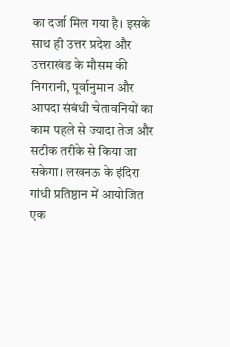का दर्जा मिल गया है। इसके साथ ही उत्तर प्रदेश और उत्तराखंड के मौसम की निगरानी, पूर्वानुमान और आपदा संबंधी चेतावनियों का काम पहले से ज्यादा तेज और सटीक तरीके से किया जा सकेगा। लखनऊ के इंदिरा गांधी प्रतिष्ठान में आयोजित एक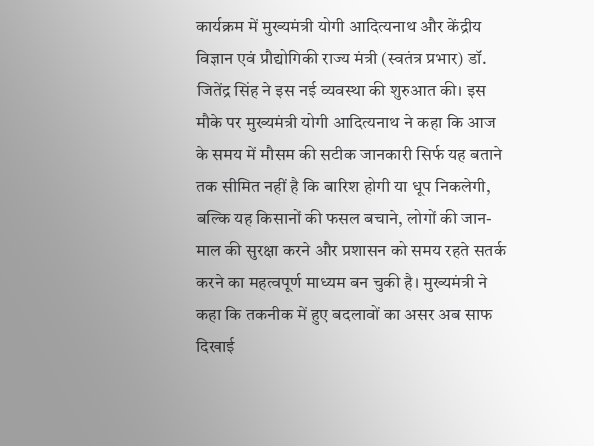कार्यक्रम में मुख्यमंत्री योगी आदित्यनाथ और केंद्रीय विज्ञान एवं प्रौद्योगिकी राज्य मंत्री (स्वतंत्र प्रभार) डॉ. जितेंद्र सिंह ने इस नई व्यवस्था की शुरुआत की। इस मौके पर मुख्यमंत्री योगी आदित्यनाथ ने कहा कि आज के समय में मौसम की सटीक जानकारी सिर्फ यह बताने तक सीमित नहीं है कि बारिश होगी या धूप निकलेगी, बल्कि यह किसानों की फसल बचाने, लोगों की जान-माल की सुरक्षा करने और प्रशासन को समय रहते सतर्क करने का महत्वपूर्ण माध्यम बन चुकी है। मुख्यमंत्री ने कहा कि तकनीक में हुए बदलावों का असर अब साफ दिखाई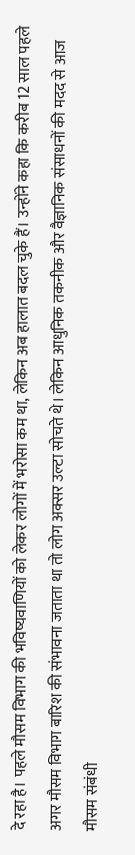दे रहा है। पहले मौसम विभाग की भविष्यवाणियों को लेकर लोगों में भरोसा कम था, लेकिन अब हालात बदल चुके हैं। उन्होंने कहा कि करीब 12 साल पहले अगर मौसम विभाग बारिश की संभावना जताता था तो लोग अक्सर उल्टा सोचते थे। लेकिन आधुनिक तकनीक और वैज्ञानिक संसाधनों की मदद से आज मौसम संबंधी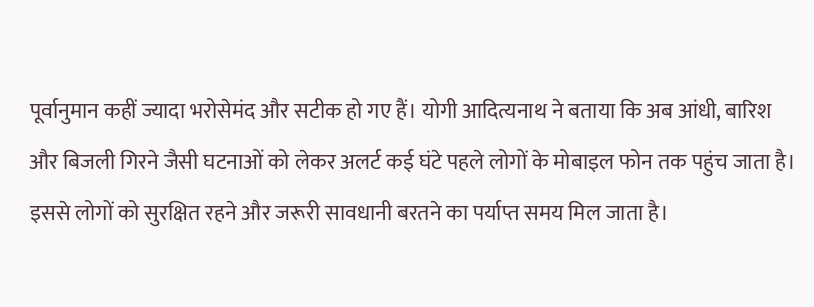पूर्वानुमान कहीं ज्यादा भरोसेमंद और सटीक हो गए हैं। योगी आदित्यनाथ ने बताया कि अब आंधी, बारिश और बिजली गिरने जैसी घटनाओं को लेकर अलर्ट कई घंटे पहले लोगों के मोबाइल फोन तक पहुंच जाता है। इससे लोगों को सुरक्षित रहने और जरूरी सावधानी बरतने का पर्याप्त समय मिल जाता है।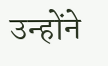उन्होंने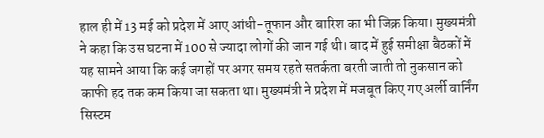हाल ही में 13 मई को प्रदेश में आए आंधी-तूफान और बारिश का भी जिक्र किया। मुख्यमंत्री ने कहा कि उस घटना में 100 से ज्यादा लोगों की जान गई थी। बाद में हुई समीक्षा बैठकों में यह सामने आया कि कई जगहों पर अगर समय रहते सतर्कता बरती जाती तो नुकसान को काफी हद तक कम किया जा सकता था। मुख्यमंत्री ने प्रदेश में मजबूत किए गए अर्ली वार्निंग सिस्टम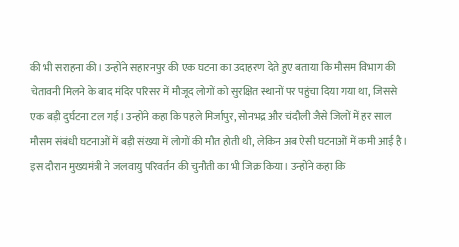की भी सराहना की। उन्होंने सहारनपुर की एक घटना का उदाहरण देते हुए बताया कि मौसम विभाग की चेतावनी मिलने के बाद मंदिर परिसर में मौजूद लोगों को सुरक्षित स्थानों पर पहुंचा दिया गया था, जिससे एक बड़ी दुर्घटना टल गई। उन्होंने कहा कि पहले मिर्जापुर, सोनभद्र और चंदौली जैसे जिलों में हर साल मौसम संबंधी घटनाओं में बड़ी संख्या में लोगों की मौत होती थी, लेकिन अब ऐसी घटनाओं में कमी आई है। इस दौरान मुख्यमंत्री ने जलवायु परिवर्तन की चुनौती का भी जिक्र किया। उन्होंने कहा कि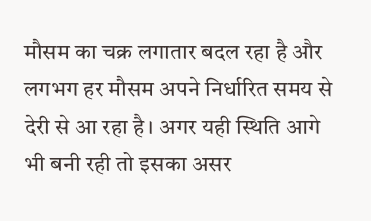मौसम का चक्र लगातार बदल रहा है और लगभग हर मौसम अपने निर्धारित समय से देरी से आ रहा है। अगर यही स्थिति आगे भी बनी रही तो इसका असर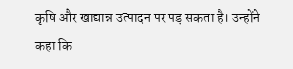कृषि और खाद्यान्न उत्पादन पर पड़ सकता है। उन्होंने कहा कि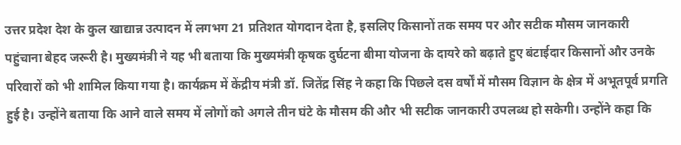उत्तर प्रदेश देश के कुल खाद्यान्न उत्पादन में लगभग 21 प्रतिशत योगदान देता है, इसलिए किसानों तक समय पर और सटीक मौसम जानकारी पहुंचाना बेहद जरूरी है। मुख्यमंत्री ने यह भी बताया कि मुख्यमंत्री कृषक दुर्घटना बीमा योजना के दायरे को बढ़ाते हुए बंटाईदार किसानों और उनके परिवारों को भी शामिल किया गया है। कार्यक्रम में केंद्रीय मंत्री डॉ. जितेंद्र सिंह ने कहा कि पिछले दस वर्षों में मौसम विज्ञान के क्षेत्र में अभूतपूर्व प्रगति हुई है। उन्होंने बताया कि आने वाले समय में लोगों को अगले तीन घंटे के मौसम की और भी सटीक जानकारी उपलब्ध हो सकेगी। उन्होंने कहा कि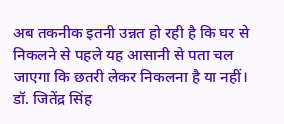अब तकनीक इतनी उन्नत हो रही है कि घर से निकलने से पहले यह आसानी से पता चल जाएगा कि छतरी लेकर निकलना है या नहीं। डॉ. जितेंद्र सिंह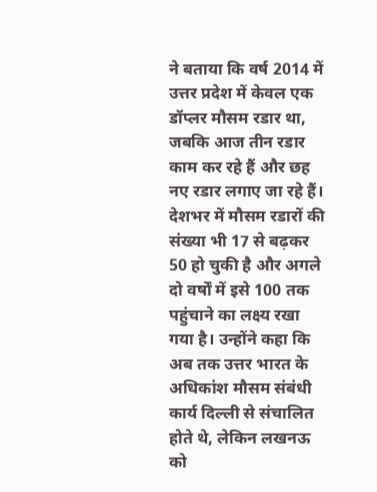ने बताया कि वर्ष 2014 में उत्तर प्रदेश में केवल एक डॉप्लर मौसम रडार था, जबकि आज तीन रडार काम कर रहे हैं और छह नए रडार लगाए जा रहे हैं। देशभर में मौसम रडारों की संख्या भी 17 से बढ़कर 50 हो चुकी है और अगले दो वर्षों में इसे 100 तक पहुंचाने का लक्ष्य रखा गया है। उन्होंने कहा कि अब तक उत्तर भारत के अधिकांश मौसम संबंधी कार्य दिल्ली से संचालित होते थे, लेकिन लखनऊ को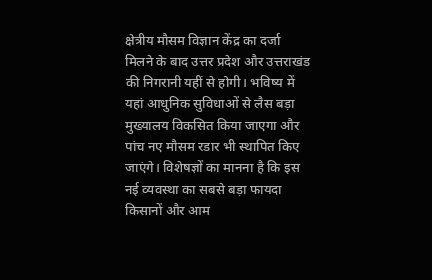क्षेत्रीय मौसम विज्ञान केंद्र का दर्जा मिलने के बाद उत्तर प्रदेश और उत्तराखंड की निगरानी यहीं से होगी। भविष्य में यहां आधुनिक सुविधाओं से लैस बड़ा मुख्यालय विकसित किया जाएगा और पांच नए मौसम रडार भी स्थापित किए जाएंगे। विशेषज्ञों का मानना है कि इस नई व्यवस्था का सबसे बड़ा फायदा किसानों और आम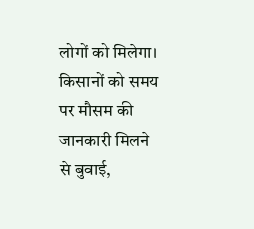लोगों को मिलेगा। किसानों को समय पर मौसम की जानकारी मिलने से बुवाई,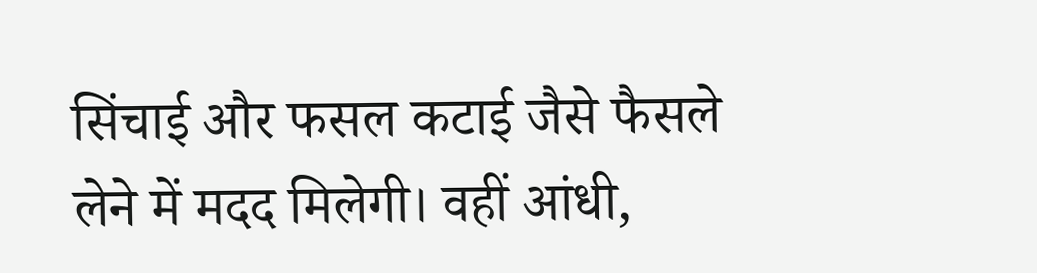सिंचाई और फसल कटाई जैसे फैसले लेने में मदद मिलेगी। वहीं आंधी,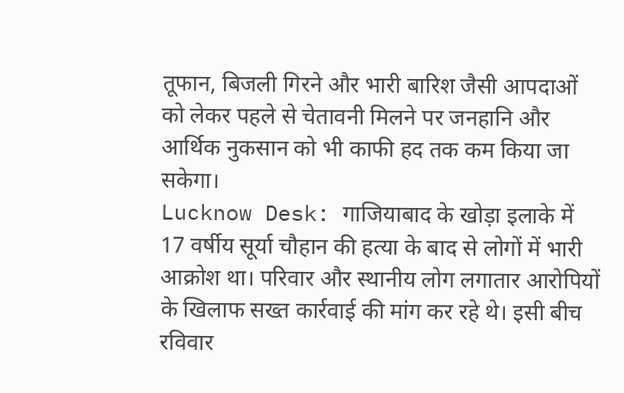तूफान, बिजली गिरने और भारी बारिश जैसी आपदाओं को लेकर पहले से चेतावनी मिलने पर जनहानि और आर्थिक नुकसान को भी काफी हद तक कम किया जा सकेगा।
Lucknow Desk: गाजियाबाद के खोड़ा इलाके में 17 वर्षीय सूर्या चौहान की हत्या के बाद से लोगों में भारी आक्रोश था। परिवार और स्थानीय लोग लगातार आरोपियों के खिलाफ सख्त कार्रवाई की मांग कर रहे थे। इसी बीच रविवार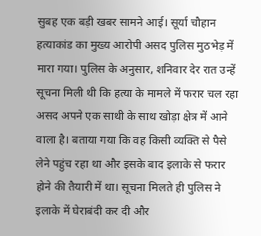सुबह एक बड़ी खबर सामने आई। सूर्या चौहान हत्याकांड का मुख्य आरोपी असद पुलिस मुठभेड़ में मारा गया। पुलिस के अनुसार, शनिवार देर रात उन्हें सूचना मिली थी कि हत्या के मामले में फरार चल रहा असद अपने एक साथी के साथ खोड़ा क्षेत्र में आने वाला है। बताया गया कि वह किसी व्यक्ति से पैसे लेने पहुंच रहा था और इसके बाद इलाके से फरार होने की तैयारी में था। सूचना मिलते ही पुलिस ने इलाके में घेराबंदी कर दी और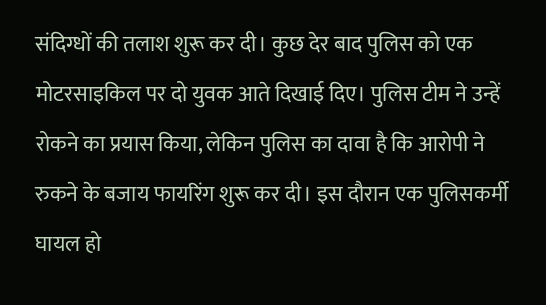संदिग्धों की तलाश शुरू कर दी। कुछ देर बाद पुलिस को एक मोटरसाइकिल पर दो युवक आते दिखाई दिए। पुलिस टीम ने उन्हें रोकने का प्रयास किया, लेकिन पुलिस का दावा है कि आरोपी ने रुकने के बजाय फायरिंग शुरू कर दी। इस दौरान एक पुलिसकर्मी घायल हो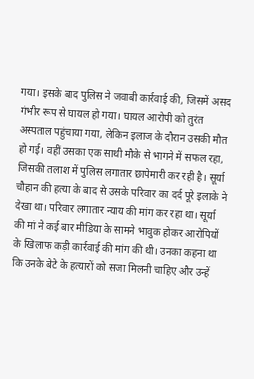गया। इसके बाद पुलिस ने जवाबी कार्रवाई की, जिसमें असद गंभीर रूप से घायल हो गया। घायल आरोपी को तुरंत अस्पताल पहुंचाया गया, लेकिन इलाज के दौरान उसकी मौत हो गई। वहीं उसका एक साथी मौके से भागने में सफल रहा, जिसकी तलाश में पुलिस लगातार छापेमारी कर रही है। सूर्या चौहान की हत्या के बाद से उसके परिवार का दर्द पूरे इलाके ने देखा था। परिवार लगातार न्याय की मांग कर रहा था। सूर्या की मां ने कई बार मीडिया के सामने भावुक होकर आरोपियों के खिलाफ कड़ी कार्रवाई की मांग की थी। उनका कहना था कि उनके बेटे के हत्यारों को सजा मिलनी चाहिए और उन्हें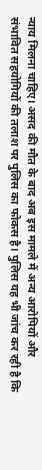न्याय मिलना चाहिए। असद की मौत के बाद अब इस मामले में अन्य आरोपियों और संभावित सहयोगियों की तलाश पर पुलिस का फोकस है। पुलिस यह भी जांच कर रही है कि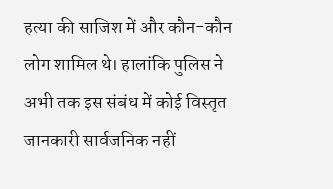हत्या की साजिश में और कौन-कौन लोग शामिल थे। हालांकि पुलिस ने अभी तक इस संबंध में कोई विस्तृत जानकारी सार्वजनिक नहीं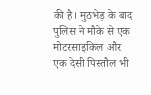की है। मुठभेड़ के बाद पुलिस ने मौके से एक मोटरसाइकिल और एक देसी पिस्तौल भी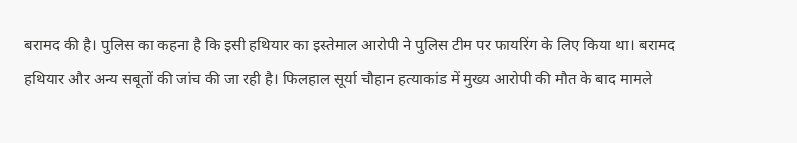बरामद की है। पुलिस का कहना है कि इसी हथियार का इस्तेमाल आरोपी ने पुलिस टीम पर फायरिंग के लिए किया था। बरामद हथियार और अन्य सबूतों की जांच की जा रही है। फिलहाल सूर्या चौहान हत्याकांड में मुख्य आरोपी की मौत के बाद मामले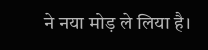ने नया मोड़ ले लिया है।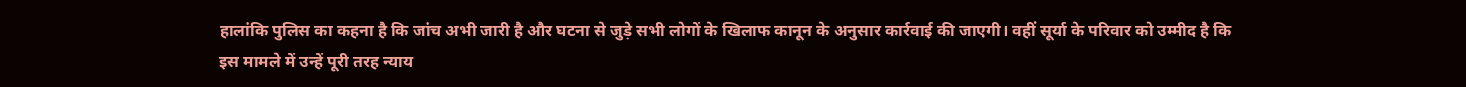हालांकि पुलिस का कहना है कि जांच अभी जारी है और घटना से जुड़े सभी लोगों के खिलाफ कानून के अनुसार कार्रवाई की जाएगी। वहीं सूर्या के परिवार को उम्मीद है कि इस मामले में उन्हें पूरी तरह न्याय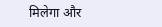मिलेगा और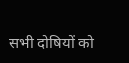सभी दोषियों को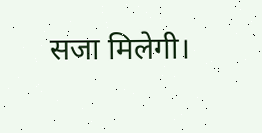सजा मिलेगी।